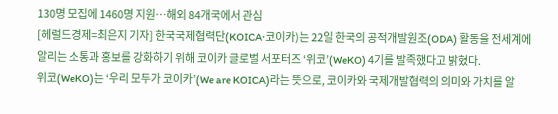130명 모집에 1460명 지원…해외 84개국에서 관심
[헤럴드경제=최은지 기자] 한국국제협력단(KOICA·코이카)는 22일 한국의 공적개발원조(ODA) 활동을 전세계에 알리는 소통과 홍보를 강화하기 위해 코이카 글로벌 서포터즈 ‘위코’(WeKO) 4기를 발족했다고 밝혔다.
위코(WeKO)는 ‘우리 모두가 코이카’(We are KOICA)라는 뜻으로, 코이카와 국제개발협력의 의미와 가치를 알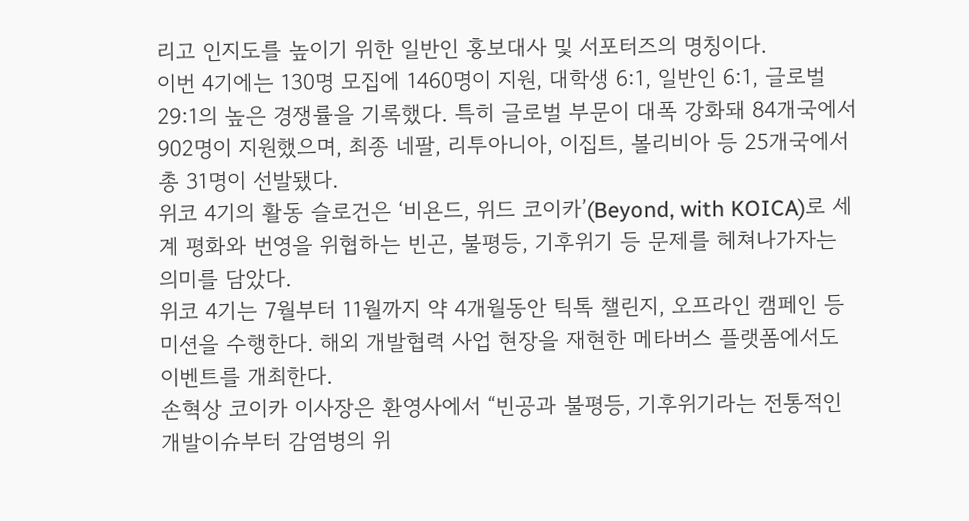리고 인지도를 높이기 위한 일반인 홍보대사 및 서포터즈의 명칭이다.
이번 4기에는 130명 모집에 1460명이 지원, 대학생 6:1, 일반인 6:1, 글로벌 29:1의 높은 경쟁률을 기록했다. 특히 글로벌 부문이 대폭 강화돼 84개국에서 902명이 지원했으며, 최종 네팔, 리투아니아, 이집트, 볼리비아 등 25개국에서 총 31명이 선발됐다.
위코 4기의 활동 슬로건은 ‘비욘드, 위드 코이카’(Beyond, with KOICA)로 세계 평화와 번영을 위협하는 빈곤, 불평등, 기후위기 등 문제를 헤쳐나가자는 의미를 담았다.
위코 4기는 7월부터 11월까지 약 4개월동안 틱톡 챌린지, 오프라인 캠페인 등 미션을 수행한다. 해외 개발협력 사업 현장을 재현한 메타버스 플랫폼에서도 이벤트를 개최한다.
손혁상 코이카 이사장은 환영사에서 “빈공과 불평등, 기후위기라는 전통적인 개발이슈부터 감염병의 위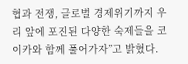협과 전쟁, 글로벌 경제위기까지 우리 앞에 포진된 다양한 숙제들을 코이카와 함께 풀어가자”고 밝혔다.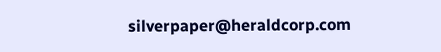silverpaper@heraldcorp.com